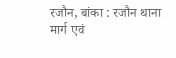रजौन, बांका : रजौन थाना मार्ग एवं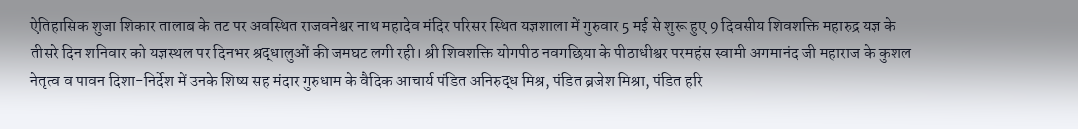ऐतिहासिक शुजा शिकार तालाब के तट पर अवस्थित राजवनेश्वर नाथ महादेव मंदिर परिसर स्थित यज्ञशाला में गुरुवार 5 मई से शुरू हुए 9 दिवसीय शिवशक्ति महारुद्र यज्ञ के तीसरे दिन शनिवार को यज्ञस्थल पर दिनभर श्रद्धालुओं की जमघट लगी रही। श्री शिवशक्ति योगपीठ नवगछिया के पीठाधीश्वर परमहंस स्वामी अगमानंद जी महाराज के कुशल नेतृत्व व पावन दिशा-निर्देश में उनके शिष्य सह मंदार गुरुधाम के वैदिक आचार्य पंडित अनिरुद्ध मिश्र, पंडित ब्रजेश मिश्रा, पंडित हरि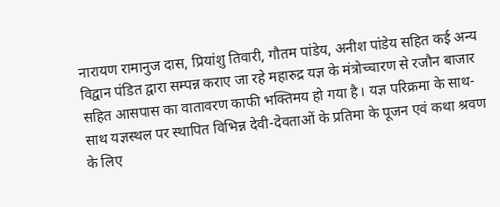नारायण रामानुज दास, प्रियांशु तिवारी, गौतम पांडेय, अनीश पांडेय सहित कई अन्य विद्वान पंडित द्वारा सम्पन्न कराए जा रहे महारुद्र यज्ञ के मंत्रोच्चारण से रजौन बाजार सहित आसपास का वातावरण काफी भक्तिमय हो गया है। यज्ञ परिक्रमा के साथ-साथ यज्ञस्थल पर स्थापित विभिन्न देवी-देवताओं के प्रतिमा के पूजन एवं कथा श्रवण के लिए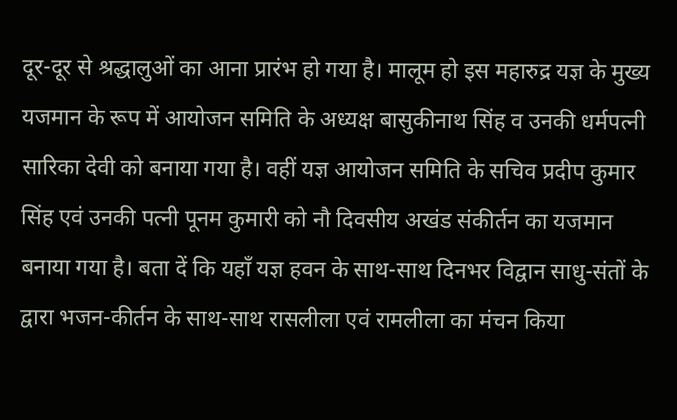दूर-दूर से श्रद्धालुओं का आना प्रारंभ हो गया है। मालूम हो इस महारुद्र यज्ञ के मुख्य यजमान के रूप में आयोजन समिति के अध्यक्ष बासुकीनाथ सिंह व उनकी धर्मपत्नी सारिका देवी को बनाया गया है। वहीं यज्ञ आयोजन समिति के सचिव प्रदीप कुमार सिंह एवं उनकी पत्नी पूनम कुमारी को नौ दिवसीय अखंड संकीर्तन का यजमान बनाया गया है। बता दें कि यहाँ यज्ञ हवन के साथ-साथ दिनभर विद्वान साधु-संतों के द्वारा भजन-कीर्तन के साथ-साथ रासलीला एवं रामलीला का मंचन किया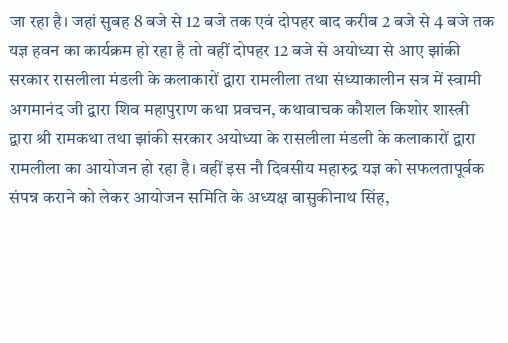जा रहा है। जहां सुबह 8 बजे से 12 बजे तक एवं दोपहर बाद करीब 2 बजे से 4 बजे तक यज्ञ हवन का कार्यक्रम हो रहा है तो वहीं दोपहर 12 बजे से अयोध्या से आए झांकी सरकार रासलीला मंडली के कलाकारों द्वारा रामलीला तथा संध्याकालीन सत्र में स्वामी अगमानंद जी द्वारा शिव महापुराण कथा प्रवचन, कथावाचक कौशल किशोर शास्त्री द्वारा श्री रामकथा तथा झांकी सरकार अयोध्या के रासलीला मंडली के कलाकारों द्वारा रामलीला का आयोजन हो रहा है। वहीं इस नौ दिवसीय महारुद्र यज्ञ को सफलतापूर्वक संपन्न कराने को लेकर आयोजन समिति के अध्यक्ष बासुकीनाथ सिंह,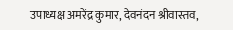उपाध्यक्ष अमरेंद्र कुमार, देवनंदन श्रीवास्तव,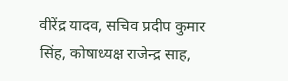वीरेंद्र यादव, सचिव प्रदीप कुमार सिंह, कोषाध्यक्ष राजेन्द्र साह,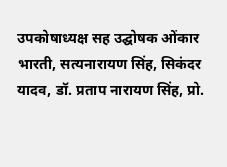उपकोषाध्यक्ष सह उद्घोषक ओंकार भारती, सत्यनारायण सिंह, सिकंदर यादव, डॉ. प्रताप नारायण सिंह, प्रो.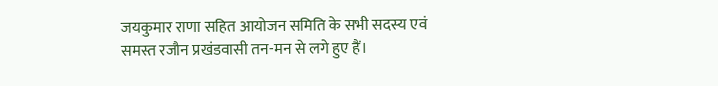जयकुमार राणा सहित आयोजन समिति के सभी सदस्य एवं समस्त रजौन प्रखंडवासी तन-मन से लगे हुए हैं।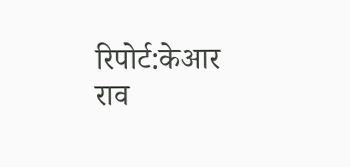रिपोर्ट:केआर राव